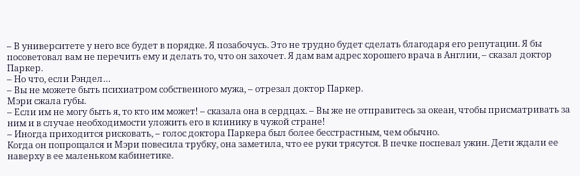– В университете у него все будет в порядке. Я позабочусь. Это не трудно будет сделать благодаря его репутации. Я бы посоветовал вам не перечить ему и делать то, что он захочет. Я дам вам адрес хорошего врача в Англии, – сказал доктор Паркер.
– Но что, если Рэндел…
– Вы не можете быть психиатром собственного мужа, – отрезал доктор Паркер.
Мэри сжала губы.
– Если им не могу быть я, то кто им может! – сказала она в сердцах. – Вы же не отправитесь за океан, чтобы присматривать за ним и в случае необходимости уложить его в клинику в чужой стране!
– Иногда приходится рисковать, – голос доктора Паркера был более бесстрастным, чем обычно.
Когда он попрощался и Мэри повесила трубку, она заметила, что ее руки трясутся. В печке поспевал ужин. Дети ждали ее наверху в ее маленьком кабинетике.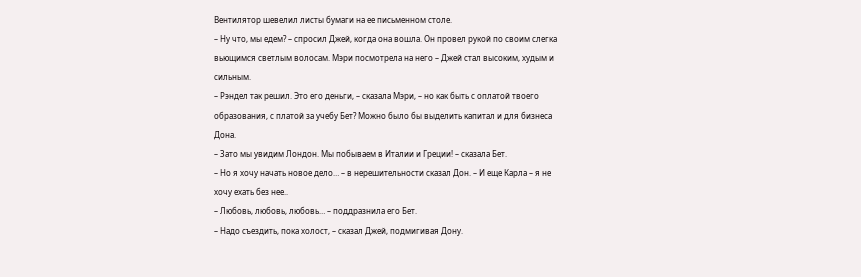Вентилятор шевелил листы бумаги на ее письменном столе.
– Ну что, мы едем? – спросил Джей, когда она вошла. Он провел рукой по своим слегка вьющимся светлым волосам. Мэри посмотрела на него – Джей стал высоким, худым и сильным.
– Рэндел так решил. Это его деньги, – сказала Мэри, – но как быть с оплатой твоего образования, с платой за учебу Бет? Можно было бы выделить капитал и для бизнеса Дона.
– Зато мы увидим Лондон. Мы побываем в Италии и Греции! – сказала Бет.
– Но я хочу начать новое дело… – в нерешительности сказал Дон. – И еще Карла – я не хочу ехать без нее..
– Любовь, любовь, любовь… – поддразнила его Бет.
– Надо съездить, пока холост, – сказал Джей, подмигивая Дону.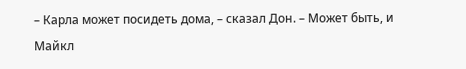– Карла может посидеть дома, – сказал Дон. – Может быть, и Майкл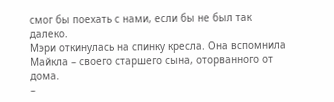смог бы поехать с нами, если бы не был так далеко.
Мэри откинулась на спинку кресла. Она вспомнила Майкла – своего старшего сына, оторванного от дома.
–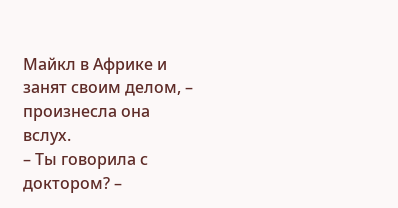Майкл в Африке и занят своим делом, – произнесла она вслух.
– Ты говорила с доктором? –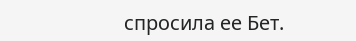спросила ее Бет.